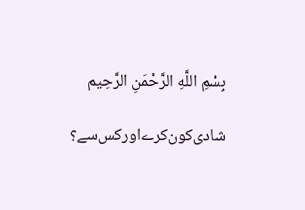بِسْمِ اللَّهِ الرَّحْمَنِ الرَّحِيم

شادی‌کون‌کرے‌اور‌کس‌سے؟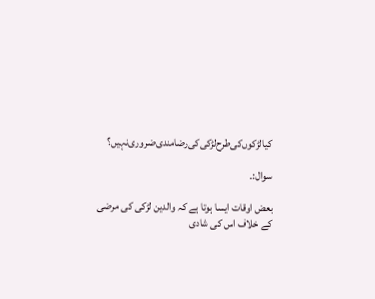کیا‌لڑکوں‌کی‌طرح‌لڑکی‌کی‌رضامندی‌ضروری‌نہیں؟

سوال:۔

بعض اوقات ایسا ہوتا ہے کہ والدین لڑکی کی مرضی کے خلاف اس کی شادی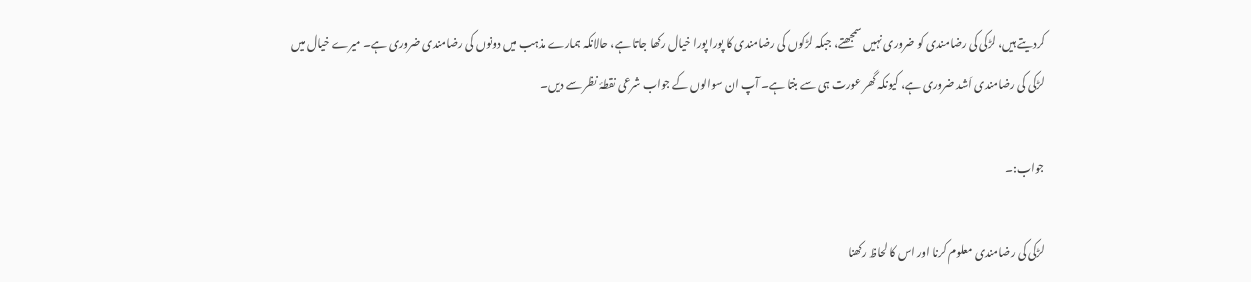کردیتے ہیں، لڑکی کی رضامندی کو ضروری نہیں سمجھتے، جبکہ لڑکوں کی رضامندی کا پورا پورا خیال رکھا جاتا ہے، حالانکہ ہمارے مذہب میں دونوں کی رضامندی ضروری ہے۔ میرے خیال میں لڑکی کی رضامندی اَشد ضروری ہے، کیونکہ گھر عورت ہی سے بنتا ہے۔ آپ ان سوالوں کے جواب شرعی نقطۂ نظر سے دیں۔

جواب:۔

لڑکی کی رضامندی معلوم کرنا اور اس کا لحاظ رکھنا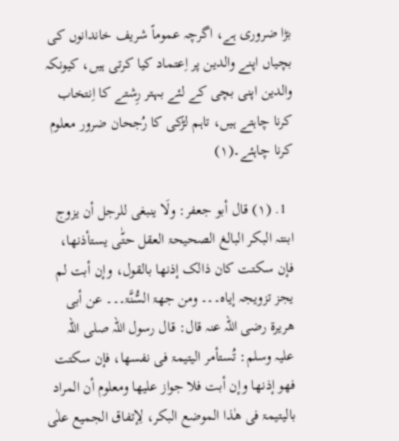بڑا ضروری ہے، اگرچہ عموماً شریف خاندانوں کی بچیاں اپنے والدین پر اِعتماد کیا کرتی ہیں، کیونکہ والدین اپنی بچی کے لئے بہتر رِشتے کا اِنتخاب کرنا چاہتے ہیں، تاہم لڑکی کا رُجحان ضرور معلوم کرنا چاہئے۔(۱)

  1. (۱) قال أبو جعفر: ولَا ینبغی للرجل أن یزوج ابنتہ البکر البالغ الصحیحۃ العقل حتّٰی یستأذنھا، فإن سکتت کان ذالک إذنھا بالقول، وإن أبت لم یجز تزویجہ إیاہ۔۔۔ ومن جھۃ السُّنَّۃ۔۔۔ عن أبی ھریرۃ رضی اللہ عنہ قال: قال رسول اللہ صلی اللہ علیہ وسلم: تُستأمر الیتیمۃ فی نفسھا، فإن سکتت فھو إذنھا وإن أبت فلا جواز علیھا ومعلوم أن المراد بالیتیمۃ فی ھٰذا الموضع البکر، لِإتفاق الجمیع علٰی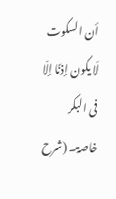أن السکوت لَا یکون إذنًا إلّا فی البکر خاصۃ۔ (شرح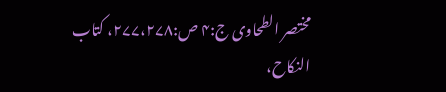مختصر الطحاوی ج:۴ ص:۲۷۷،۲۷۸، کتاب النکاح،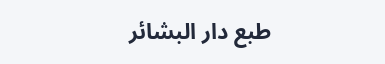طبع دار البشائر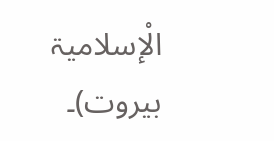الْإسلامیۃ بیروت)۔